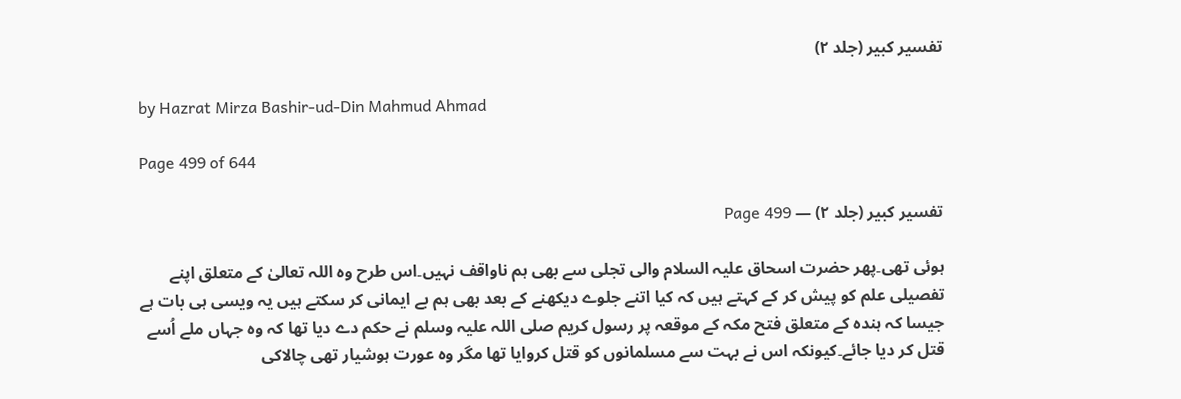تفسیر کبیر (جلد ۲)

by Hazrat Mirza Bashir-ud-Din Mahmud Ahmad

Page 499 of 644

تفسیر کبیر (جلد ۲) — Page 499

ہوئی تھی۔پھر حضرت اسحاق علیہ السلام والی تجلی سے بھی ہم ناواقف نہیں۔اس طرح وہ اللہ تعالیٰ کے متعلق اپنے تفصیلی علم کو پیش کر کے کہتے ہیں کہ کیا اتنے جلوے دیکھنے کے بعد بھی ہم بے ایمانی کر سکتے ہیں یہ ویسی ہی بات ہے جیسا کہ ہندہ کے متعلق فتح مکہ کے موقعہ پر رسول کریم صلی اللہ علیہ وسلم نے حکم دے دیا تھا کہ وہ جہاں ملے اُسے قتل کر دیا جائے۔کیونکہ اس نے بہت سے مسلمانوں کو قتل کروایا تھا مگر وہ عورت ہوشیار تھی چالاکی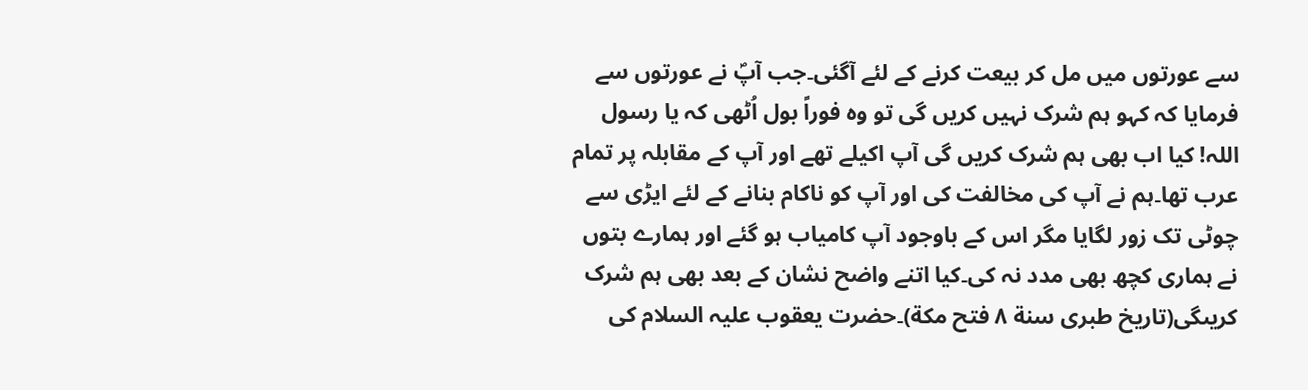سے عورتوں میں مل کر بیعت کرنے کے لئے آگئی۔جب آپؐ نے عورتوں سے فرمایا کہ کہو ہم شرک نہیں کریں گی تو وہ فوراً بول اُٹھی کہ یا رسول اللہ! کیا اب بھی ہم شرک کریں گی آپ اکیلے تھے اور آپ کے مقابلہ پر تمام عرب تھا۔ہم نے آپ کی مخالفت کی اور آپ کو ناکام بنانے کے لئے ایڑی سے چوٹی تک زور لگایا مگر اس کے باوجود آپ کامیاب ہو گئے اور ہمارے بتوں نے ہماری کچھ بھی مدد نہ کی۔کیا اتنے واضح نشان کے بعد بھی ہم شرک کریںگی(تاریخ طبری سنة ۸ فتح مکة)۔حضرت یعقوب علیہ السلام کی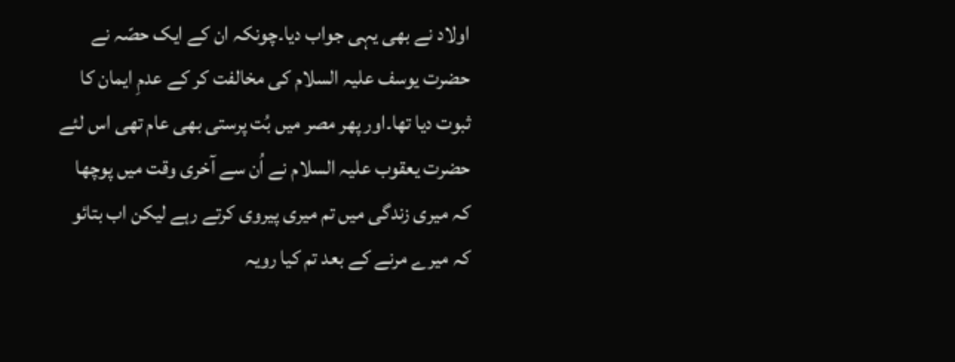اولاد نے بھی یہی جواب دیا۔چونکہ ان کے ایک حصّہ نے حضرت یوسف علیہ السلام کی مخالفت کر کے عدمِ ایمان کا ثبوت دیا تھا۔اور پھر مصر میں بُت پرستی بھی عام تھی اس لئے حضرت یعقوب علیہ السلام نے اُن سے آخری وقت میں پوچھا کہ میری زندگی میں تم میری پیروی کرتے رہے لیکن اب بتائو کہ میرے مرنے کے بعد تم کیا رویہ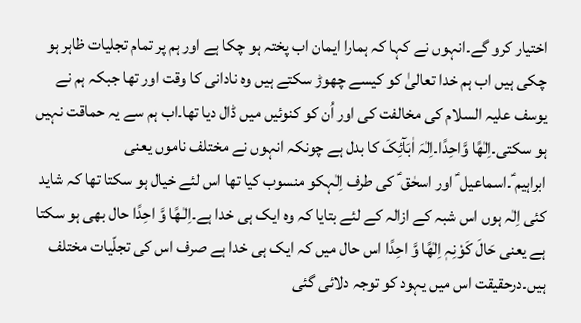اختیار کرو گے۔انہوں نے کہا کہ ہمارا ایمان اب پختہ ہو چکا ہے اور ہم پر تمام تجلیات ظاہر ہو چکی ہیں اب ہم خدا تعالیٰ کو کیسے چھوڑ سکتے ہیں وہ نادانی کا وقت اور تھا جبکہ ہم نے یوسف علیہ السلام کی مخالفت کی اور اُن کو کنوئیں میں ڈال دیا تھا۔اب ہم سے یہ حماقت نہیں ہو سکتی۔اِلٰهًا وَّاحِدًا۔اِلٰہَ اٰبَآئِکَ کا بدل ہے چونکہ انہوں نے مختلف ناموں یعنی ابراہیم ؑ۔اسماعیل ؑ اور اسحٰق ؑ کی طرف اِلٰہکو منسوب کیا تھا اس لئے خیال ہو سکتا تھا کہ شاید کئی اِلٰہ ہوں اس شبہ کے ازالہ کے لئے بتایا کہ وہ ایک ہی خدا ہے۔اِلٰـھًا وَّ احِدًا حال بھی ہو سکتا ہے یعنی حَالَ کَوْنِہٖ اِلٰھًا وَّ احِدًا اس حال میں کہ ایک ہی خدا ہے صرف اس کی تجلّیات مختلف ہیں۔درحقیقت اس میں یہود کو توجہ دلائی گئی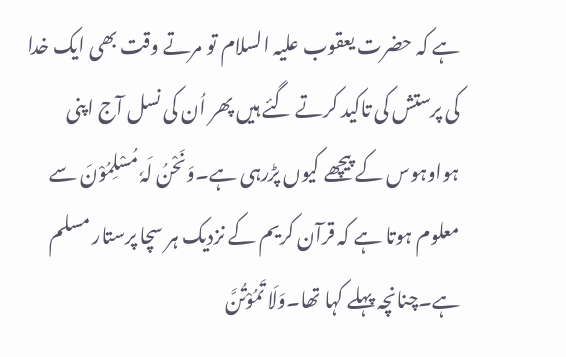ہے کہ حضرت یعقوب علیہ السلام تو مرتے وقت بھی ایک خدا کی پرستش کی تاکید کرتے گئے ہیں پھر اُن کی نسل آج اپنی ہواوہوس کے پیچھے کیوں پڑرہی ہے۔وَنَحْنُ لَہٗ مُسْلِمُوْنَ سے معلوم ہوتا ہے کہ قرآن کریم کے نزدیک ہر سچا پرستار مسلم ہے۔چنانچہ پہلے کہا تھا۔وَلَا تَمُوْتُنَّ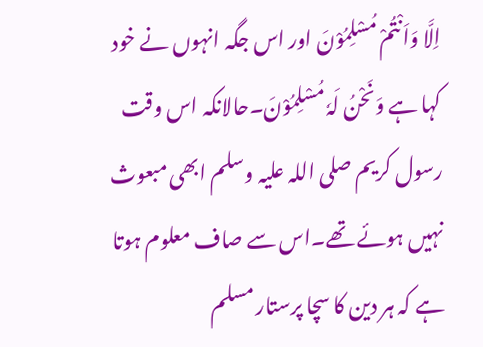اِلَّا وَاَنْتُمْ مُسْلِمُوْنَ اور اس جگہ انہوں نے خود کہا ہے وَنَحْنُ لَہٗ مُسْلِمُوْنَ۔حالانکہ اس وقت رسول کریم صلی اللہ علیہ وسلم ابھی مبعوث نہیں ہوئے تھے۔اس سے صاف معلوم ہوتا ہے کہ ہر دین کا سچا پرستار مسلم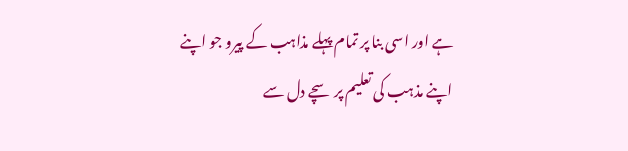ہے اور اسی بنا پر تمام پہلے مذاہب کے پیرو جو اپنے اپنے مذہب کی تعلیم پر سچے دل سے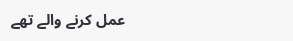عمل کرنے والے تھے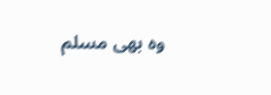وہ بھی مسلم